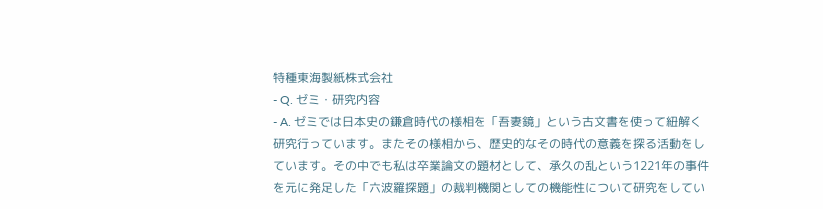特種東海製紙株式会社
- Q. ゼミ・研究内容
- A. ゼミでは日本史の鎌倉時代の様相を「吾妻鏡」という古文書を使って紐解く研究行っています。またその様相から、歴史的なその時代の意義を探る活動をしています。その中でも私は卒業論文の題材として、承久の乱という1221年の事件を元に発足した「六波羅探題」の裁判機関としての機能性について研究をしてい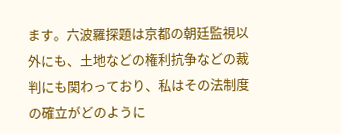ます。六波羅探題は京都の朝廷監視以外にも、土地などの権利抗争などの裁判にも関わっており、私はその法制度の確立がどのように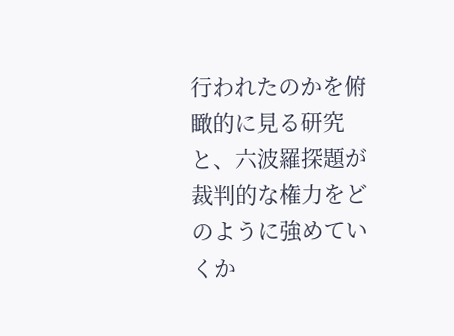行われたのかを俯瞰的に見る研究と、六波羅探題が裁判的な権力をどのように強めていくか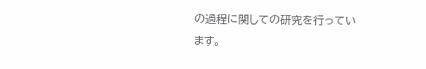の過程に関しての研究を行っています。